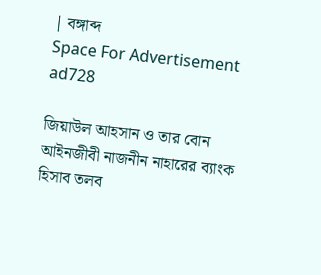| বঙ্গাব্দ
Space For Advertisement
ad728

জিয়াউল আহসান ও তার বোন আইনজীবী নাজনীন নাহারের ব্যাংক হিসাব তলব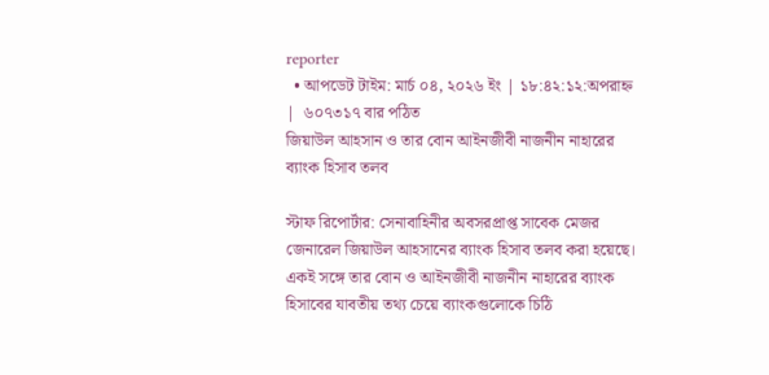reporter
  • আপডেট টাইম: মার্চ ০৪, ২০২৬ ইং | ১৮:৪২:১২:অপরাহ্ন  |  ৬০৭৩১৭ বার পঠিত
জিয়াউল আহসান ও তার বোন আইনজীবী নাজনীন নাহারের ব্যাংক হিসাব তলব

স্টাফ রিপোর্টার: সেনাবাহিনীর অবসরপ্রাপ্ত সাবেক মেজর জেনারেল জিয়াউল আহসানের ব্যাংক হিসাব তলব করা হয়েছে। একই সঙ্গে তার বোন ও আইনজীবী নাজনীন নাহারের ব্যাংক হিসাবের যাবতীয় তথ্য চেয়ে ব্যাংকগুলোকে চিঠি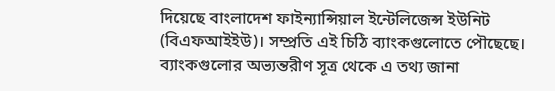দিয়েছে বাংলাদেশ ফাইন্যান্সিয়াল ইন্টেলিজেন্স ইউনিট (বিএফআইইউ)। সম্প্রতি এই চিঠি ব্যাংকগুলোতে পৌছেছে। ব্যাংকগুলোর অভ্যন্তরীণ সূত্র থেকে এ তথ্য জানা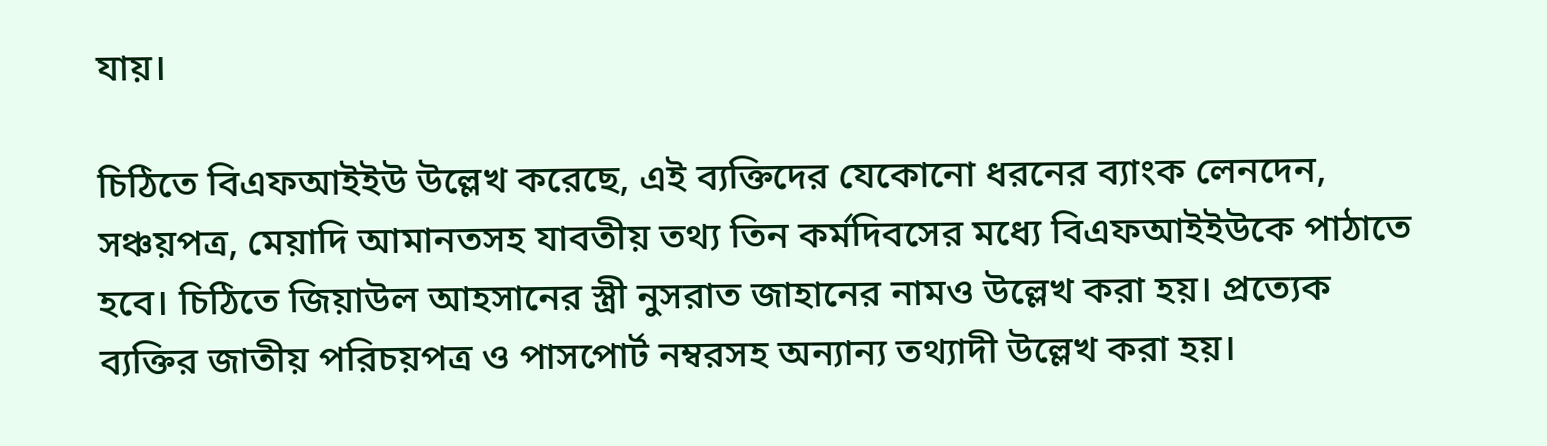যায়।

চিঠিতে বিএফআইইউ উল্লেখ করেছে, এই ব্যক্তিদের যেকোনো ধরনের ব্যাংক লেনদেন, সঞ্চয়পত্র, মেয়াদি আমানতসহ যাবতীয় তথ্য তিন কর্মদিবসের মধ্যে বিএফআইইউকে পাঠাতে হবে। চিঠিতে জিয়াউল আহসানের স্ত্রী নুসরাত জাহানের নামও উল্লেখ করা হয়। প্রত্যেক ব্যক্তির জাতীয় পরিচয়পত্র ও পাসপোর্ট নম্বরসহ অন্যান্য তথ্যাদী উল্লেখ করা হয়।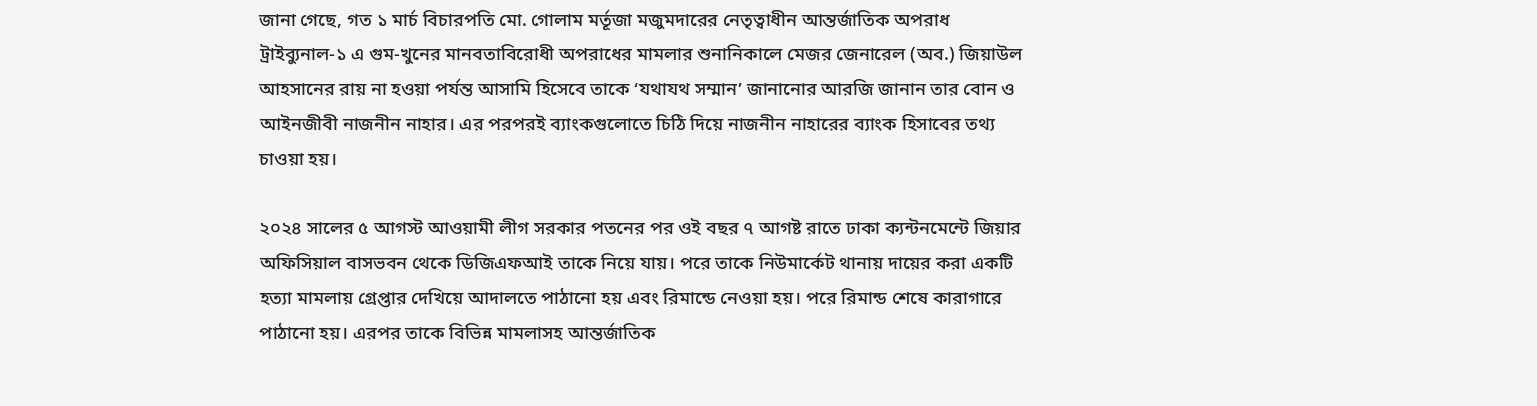জানা গেছে, গত ১ মার্চ বিচারপতি মো. গোলাম মর্তূজা মজুমদারের নেতৃত্বাধীন আন্তর্জাতিক অপরাধ ট্রাইব্যুনাল-১ এ গুম-খুনের মানবতাবিরোধী অপরাধের মামলার শুনানিকালে মেজর জেনারেল (অব.) জিয়াউল আহসানের রায় না হওয়া পর্যন্ত আসামি হিসেবে তাকে ‘যথাযথ সম্মান’ জানানোর আরজি জানান তার বোন ও আইনজীবী নাজনীন নাহার। এর পরপরই ব্যাংকগুলোতে চিঠি দিয়ে নাজনীন নাহারের ব্যাংক হিসাবের তথ্য চাওয়া হয়।

২০২৪ সালের ৫ আগস্ট আওয়ামী লীগ সরকার পতনের পর ওই বছর ৭ আগষ্ট রাতে ঢাকা ক‍্যন্টনমেন্টে জিয়ার অফিসিয়াল বাসভবন থেকে ডিজিএফআই তাকে নিয়ে যায়। পরে তাকে নিউমার্কেট থানায় দায়ের করা একটি হত্যা মামলায় গ্রেপ্তার দেখিয়ে আদালতে পাঠানো হয় এবং রিমান্ডে নেওয়া হয়। পরে রিমান্ড শেষে কারাগারে পাঠানো হয়। এরপর তাকে বিভিন্ন মামলাসহ আন্তর্জাতিক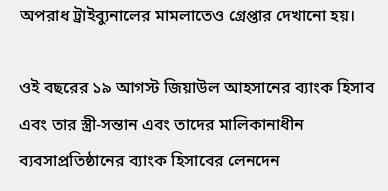অপরাধ ট্রাইব্যুনালের মামলাতেও গ্রেপ্তার দেখানো হয়।

ওই বছরের ১৯ আগস্ট জিয়াউল আহসানের ব্যাংক হিসাব এবং তার স্ত্রী-সন্তান এবং তাদের মালিকানাধীন ব্যবসাপ্রতিষ্ঠানের ব্যাংক হিসাবের লেনদেন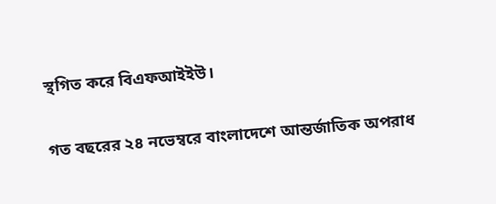স্থগিত করে বিএফআইইউ।

গত বছরের ২৪ নভেম্বরে বাংলাদেশে আন্তর্জাতিক অপরাধ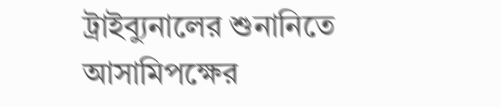ট্রাইব্যুনালের শুনানিতে আসামিপক্ষের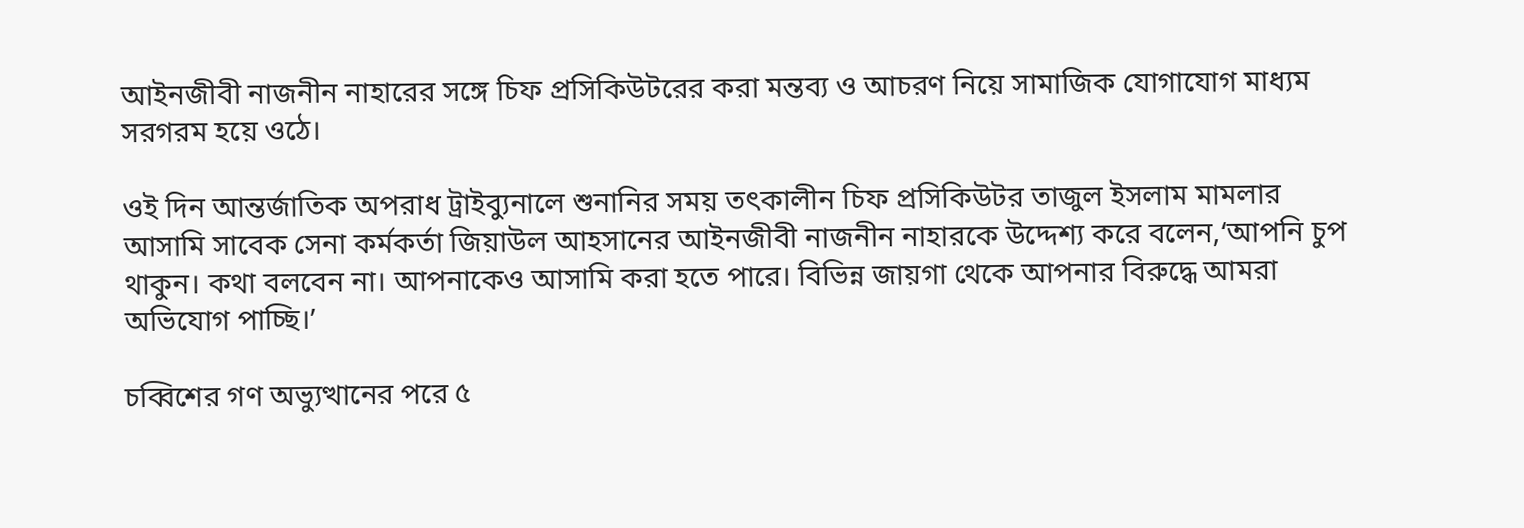আইনজীবী নাজনীন নাহারের সঙ্গে চিফ প্রসিকিউটরের করা মন্তব্য ও আচরণ নিয়ে সামাজিক যোগাযোগ মাধ্যম সরগরম হয়ে ওঠে।

ওই দিন আন্তর্জাতিক অপরাধ ট্রাইব্যুনালে শুনানির সময় তৎকালীন চিফ প্রসিকিউটর তাজুল ইসলাম মামলার আসামি সাবেক সেনা কর্মকর্তা জিয়াউল আহসানের আইনজীবী নাজনীন নাহারকে উদ্দেশ্য করে বলেন,‘আপনি চুপ থাকুন। কথা বলবেন না। আপনাকেও আসামি করা হতে পারে। বিভিন্ন জায়গা থেকে আপনার বিরুদ্ধে আমরা অভিযোগ পাচ্ছি।’

চব্বিশের গণ অভ্যুত্থানের পরে ৫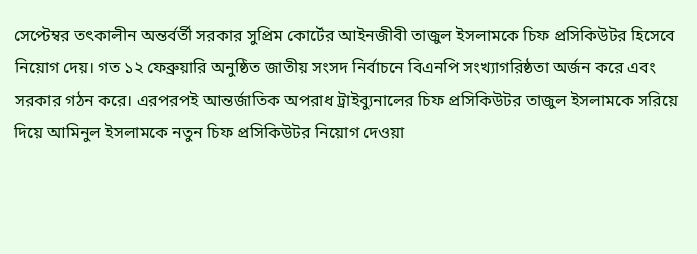সেপ্টেম্বর তৎকালীন অন্তর্বর্তী সরকার সুপ্রিম কোর্টের আইনজীবী তাজুল ইসলামকে চিফ প্রসিকিউটর হিসেবে নিয়োগ দেয়। গত ১২ ফেব্রুয়ারি অনুষ্ঠিত জাতীয় সংসদ নির্বাচনে বিএনপি সংখ্যাগরিষ্ঠতা অর্জন করে এবং সরকার গঠন করে। এরপরপই আন্তর্জাতিক অপরাধ ট্রাইব্যুনালের চিফ প্রসিকিউটর তাজুল ইসলামকে সরিয়ে দিয়ে আমিনুল ইসলামকে নতুন চিফ প্রসিকিউটর নিয়োগ দেওয়া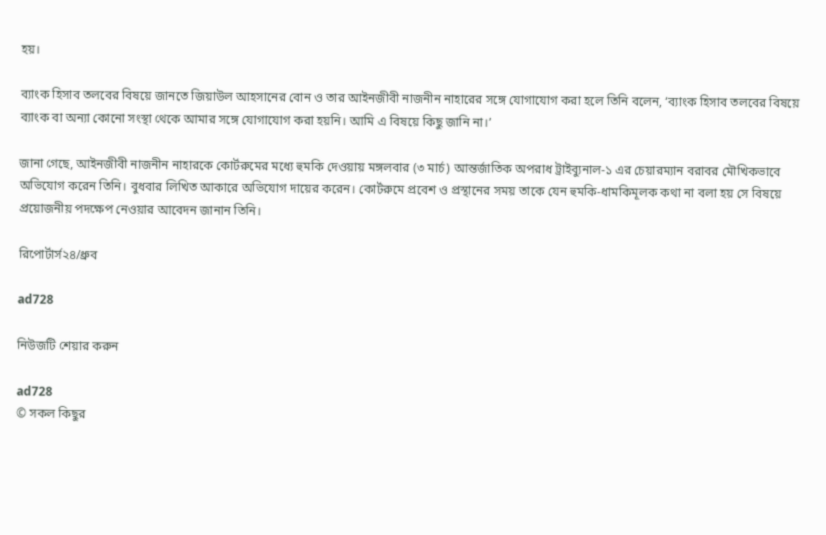হয়।

ব্যাংক হিসাব তলবের বিষয়ে জানতে জিয়াউল আহসানের বোন ও তার আইনজীবী নাজনীন নাহারের সঙ্গে যোগাযোগ করা হলে তিনি বলেন, ‘ব্যাংক হিসাব তলবের বিষয়ে ব্যাংক বা অন্যা কোনো সংস্থা থেকে আমার সঙ্গে যোগাযোগ করা হয়নি। আমি এ বিষয়ে কিছু জানি না।’

জানা গেছে, আইনজীবী নাজনীন নাহারকে কোর্টরুমের মধ্যে হুমকি দেওয়ায় মঙ্গলবার (৩ মার্চ) আন্তর্জাতিক অপরাধ ট্রাইব্যুনাল-১ এর চেয়ারম্যান বরাবর মৌখিকভাবে অভিযোগ করেন তিনি। বুধবার লিখিত আকারে অভিযোগ দায়ের করেন। কোর্টরুমে প্রবেশ ও প্রস্থানের সময় তাকে যেন হুমকি-ধামকিমূলক কথা না বলা হয় সে বিষয়ে প্রয়োজনীয় পদক্ষেপ নেওয়ার আবেদন জানান তিনি।

রিপোর্টার্স২৪/ধ্রুব

ad728

নিউজটি শেয়ার করুন

ad728
© সকল কিছুর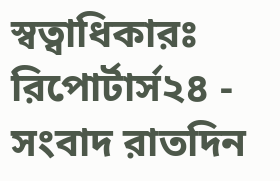স্বত্বাধিকারঃ রিপোর্টার্স২৪ - সংবাদ রাতদিন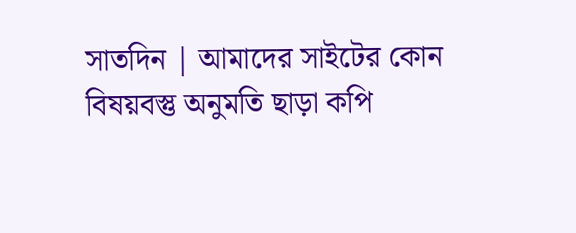সাতদিন | আমাদের সাইটের কোন বিষয়বস্তু অনুমতি ছাড়া কপি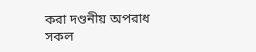করা দণ্ডনীয় অপরাধ
সকল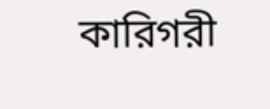কারিগরী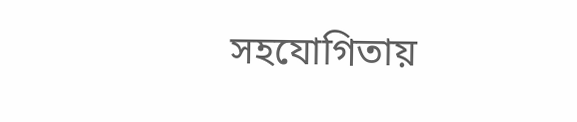সহযোগিতায়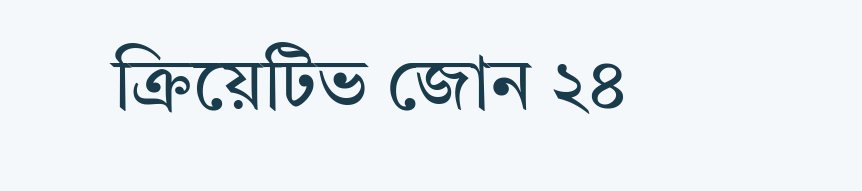ক্রিয়েটিভ জোন ২৪